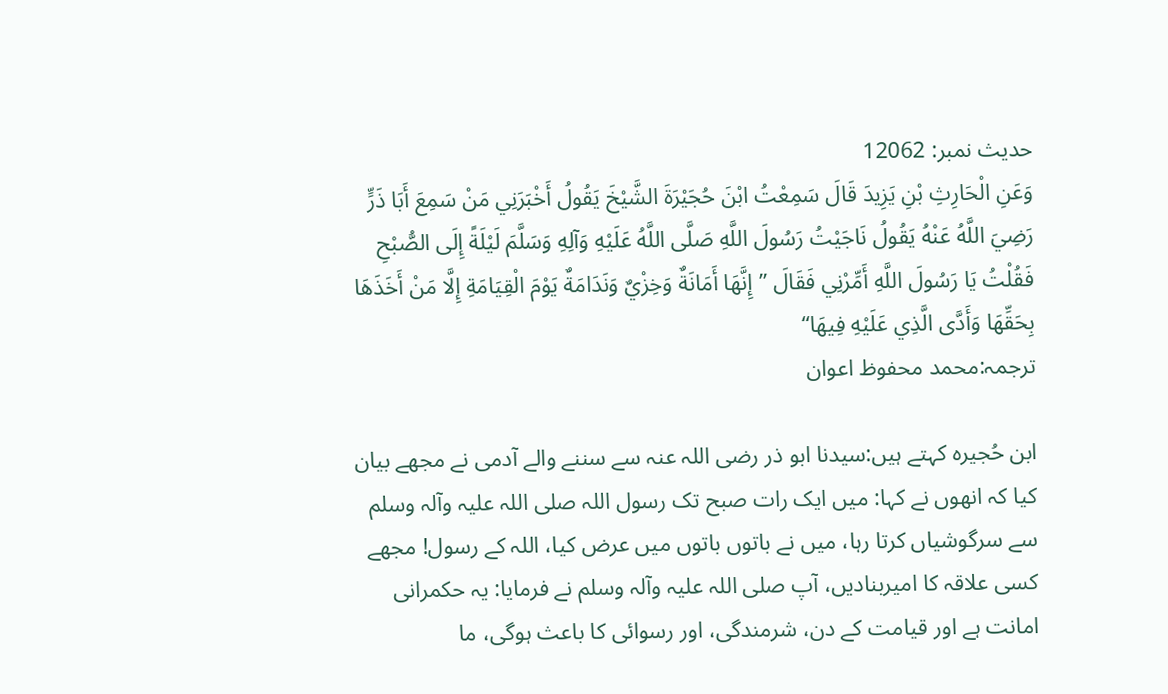حدیث نمبر: 12062
وَعَنِ الْحَارِثِ بْنِ يَزِيدَ قَالَ سَمِعْتُ ابْنَ حُجَيْرَةَ الشَّيْخَ يَقُولُ أَخْبَرَنِي مَنْ سَمِعَ أَبَا ذَرٍّ رَضِيَ اللَّهُ عَنْهُ يَقُولُ نَاجَيْتُ رَسُولَ اللَّهِ صَلَّى اللَّهُ عَلَيْهِ وَآلِهِ وَسَلَّمَ لَيْلَةً إِلَى الصُّبْحِ فَقُلْتُ يَا رَسُولَ اللَّهِ أَمِّرْنِي فَقَالَ ”إِنَّهَا أَمَانَةٌ وَخِزْيٌ وَنَدَامَةٌ يَوْمَ الْقِيَامَةِ إِلَّا مَنْ أَخَذَهَا بِحَقِّهَا وَأَدَّى الَّذِي عَلَيْهِ فِيهَا“
ترجمہ:محمد محفوظ اعوان

ابن حُجیرہ کہتے ہیں:سیدنا ابو ذر رضی اللہ عنہ سے سننے والے آدمی نے مجھے بیان کیا کہ انھوں نے کہا: میں ایک رات صبح تک رسول اللہ صلی اللہ علیہ وآلہ وسلم سے سرگوشیاں کرتا رہا، میں نے باتوں باتوں میں عرض کیا، اللہ کے رسول! مجھے کسی علاقہ کا امیربنادیں، آپ صلی اللہ علیہ وآلہ وسلم نے فرمایا: یہ حکمرانی امانت ہے اور قیامت کے دن، شرمندگی، اور رسوائی کا باعث ہوگی، ما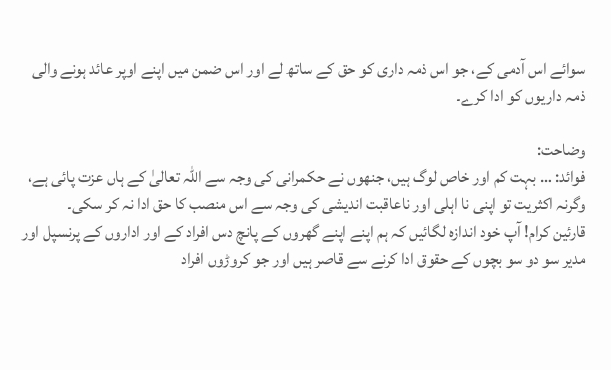سوائے اس آدمی کے، جو اس ذمہ داری کو حق کے ساتھ لے اور اس ضمن میں اپنے اوپر عائد ہونے والی ذمہ داریوں کو ادا کرے۔

وضاحت:
فوائد: … بہت کم اور خاص لوگ ہیں، جنھوں نے حکمرانی کی وجہ سے اللہ تعالیٰ کے ہاں عزت پائی ہے، وگرنہ اکثریت تو اپنی نا اہلی اور ناعاقبت اندیشی کی وجہ سے اس منصب کا حق ادا نہ کر سکی۔
قارئین کرام! آپ خود اندازہ لگائیں کہ ہم اپنے اپنے گھروں کے پانچ دس افراد کے اور اداروں کے پرنسپل اور مدیر سو دو سو بچوں کے حقوق ادا کرنے سے قاصر ہیں اور جو کروڑوں افراد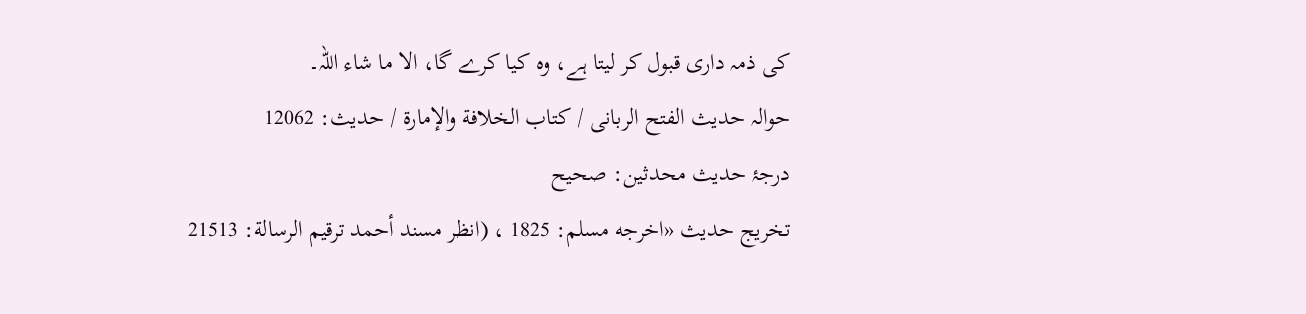کی ذمہ داری قبول کر لیتا ہے، وہ کیا کرے گا، الا ما شاء اللہ۔
حوالہ حدیث الفتح الربانی / كتاب الخلافة والإمارة / حدیث: 12062
درجۂ حدیث محدثین: صحیح
تخریج حدیث «اخرجه مسلم: 1825 ، (انظر مسند أحمد ترقيم الرسالة: 21513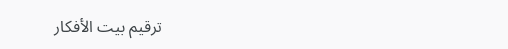ترقیم بيت الأفكار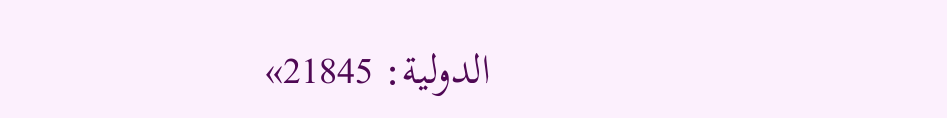الدولية: 21845»